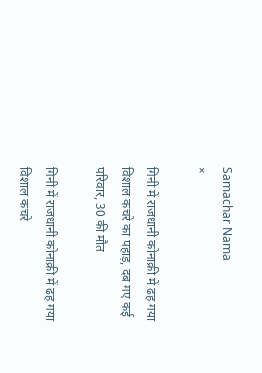Samachar Nama
×

ग‍िनी में राजधानी कोनाक्री में ढह गया व‍िशाल कचरे का पहाड़, दब गए कई पर‍िवार, 30 की मौत

गिनी में राजधानी कोनाक्री में ढह गया विशाल कचरे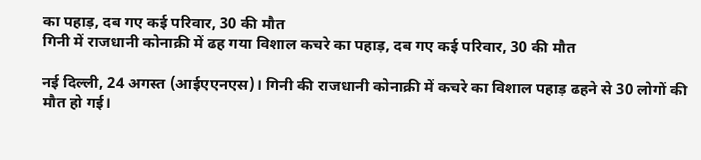का पहाड़, दब गए कई परिवार, 30 की मौत
ग‍िनी में राजधानी कोनाक्री में ढह गया व‍िशाल कचरे का पहाड़, दब गए कई पर‍िवार, 30 की मौत

नई द‍िल्‍ली, 24 अगस्त (आईएएनएस)। ग‍िनी की राजधानी कोनाक्री में कचरे का व‍िशाल पहाड़ ढहने से 30 लोगों की मौत हो गई।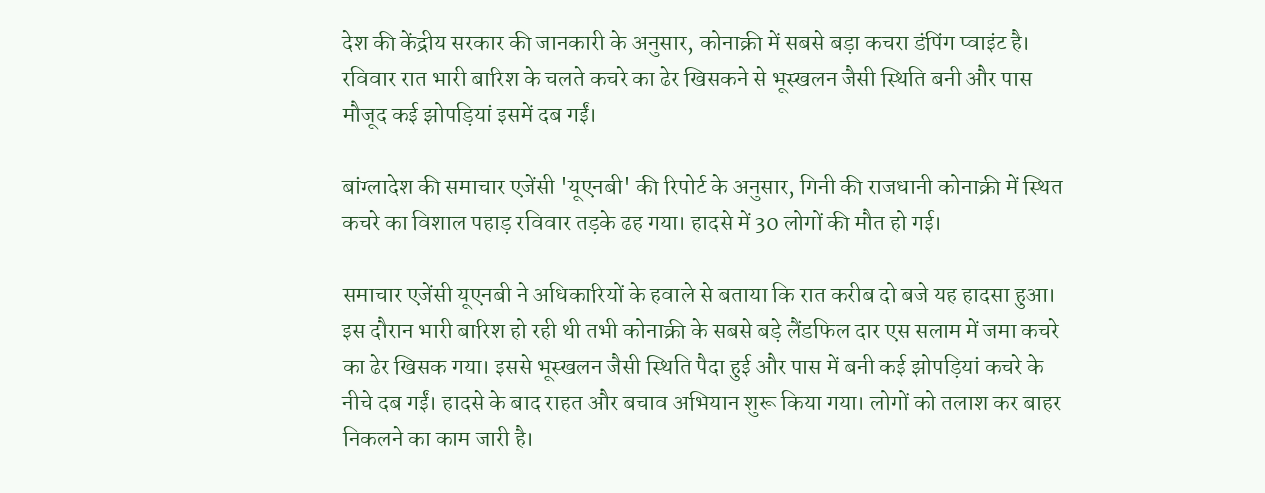देश की केंद्रीय सरकार की जानकारी के अनुसार, कोनाक्री में सबसे बड़ा कचरा डंपिंग प्‍वाइंट है। रविवार रात भारी बार‍िश के चलते कचरे का ढेर खिसकने से भूस्‍खलन जैसी स्‍थ‍ित‍ि बनी और पास मौजूद कई झोपड़ियां इसमें दब गईं।

बांग्लादेश की समाचार एजेंसी 'यूएनबी' की र‍िपोर्ट के अनुसार, गिनी की राजधानी कोनाक्री में स्थित कचरे का व‍िशाल पहाड़ रविवार तड़के ढह गया। हादसे में 30 लोगों की मौत हो गई।

समाचार एजेंसी यूएनबी ने अधिकारियों के हवाले से बताया क‍ि रात करीब दो बजे यह हादसा हुआ। इस दौरान भारी बारिश हो रही थी तभी कोनाक्री के सबसे बड़े लैंडफिल दार एस सलाम में जमा कचरे का ढेर खिसक गया। इससे भूस्खलन जैसी स्थिति पैदा हुई और पास में बनी कई झोपड़ियां कचरे के नीचे दब गईं। हादसे के बाद राहत और बचाव अभियान शुरू क‍िया गया। लोगों को तलाश कर बाहर न‍िकलने का काम जारी है।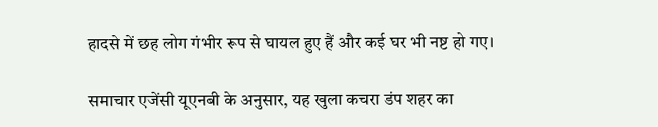हादसे में छह लोग गंभीर रूप से घायल हुए हैं और कई घर भी नष्ट हो गए।

समाचार एजेंसी यूएनबी के अनुसार, यह खुला कचरा डंप शहर का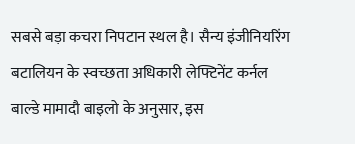सबसे बड़ा कचरा निपटान स्थल है। सैन्य इंजीनियरिंग बटालियन के स्वच्छता अधिकारी लेफ्टिनेंट कर्नल बाल्डे मामादौ बाइलो के अनुसार, इस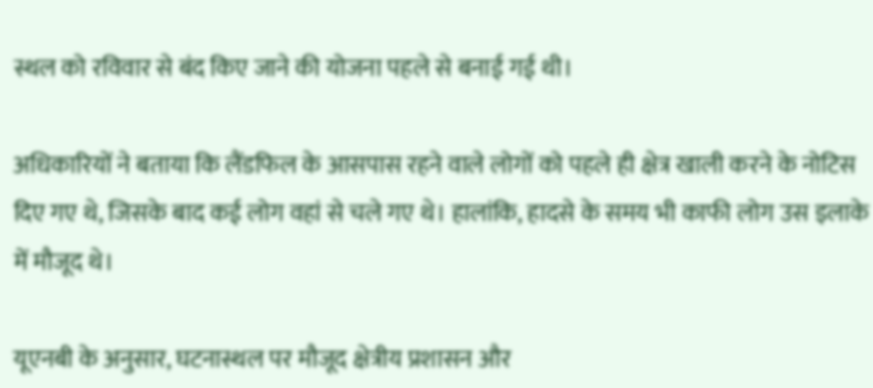स्थल को रविवार से बंद किए जाने की योजना पहले से बनाई गई थी।

अधिकारियों ने बताया कि लैंडफिल के आसपास रहने वाले लोगों को पहले ही क्षेत्र खाली करने के नोटिस दिए गए थे, जिसके बाद कई लोग वहां से चले गए थे। हालांकि, हादसे के समय भी काफी लोग उस इलाके में मौजूद थे।

यूएनबी के अनुसार, घटनास्थल पर मौजूद क्षेत्रीय प्रशासन और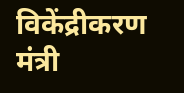विकेंद्रीकरण मंत्री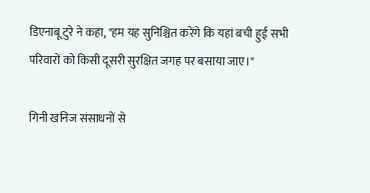डिएनाबू टुरे ने कहा, "हम यह सुनिश्चित करेंगे कि यहां बची हुई सभी परिवारों को किसी दूसरी सुरक्षित जगह पर बसाया जाए।"

गिनी खनिज संसाधनों से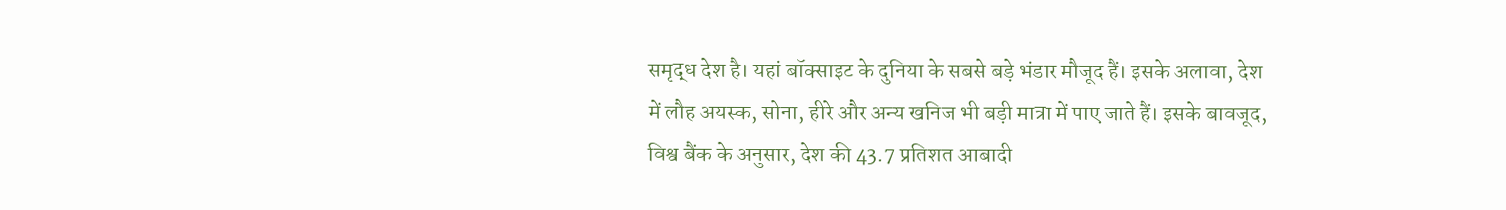समृद्ध देश है। यहां बॉक्साइट के दुनिया के सबसे बड़े भंडार मौजूद हैं। इसके अलावा, देश में लौह अयस्क, सोना, हीरे और अन्य खनिज भी बड़ी मात्रा में पाए जाते हैं। इसके बावजूद, विश्व बैंक के अनुसार, देश की 43.7 प्रतिशत आबादी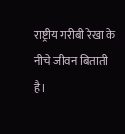राष्ट्रीय गरीबी रेखा के नीचे जीवन बिताती है।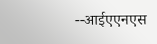--आईएएनएस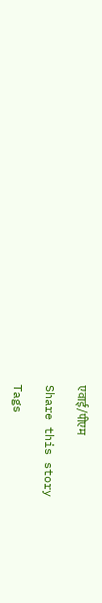एवाई/पीएम

Share this story

Tags